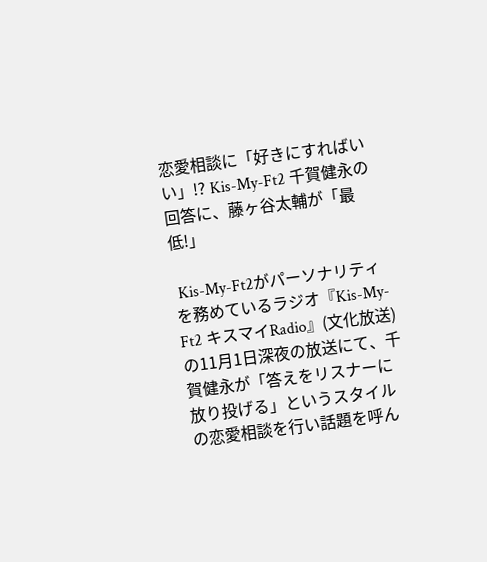恋愛相談に「好きにすればいい」!? Kis-My-Ft2 千賀健永の回答に、藤ヶ谷太輔が「最低!」

 Kis-My-Ft2がパーソナリティを務めているラジオ『Kis-My-Ft2 キスマイRadio』(文化放送)の11月1日深夜の放送にて、千賀健永が「答えをリスナーに放り投げる」というスタイルの恋愛相談を行い話題を呼ん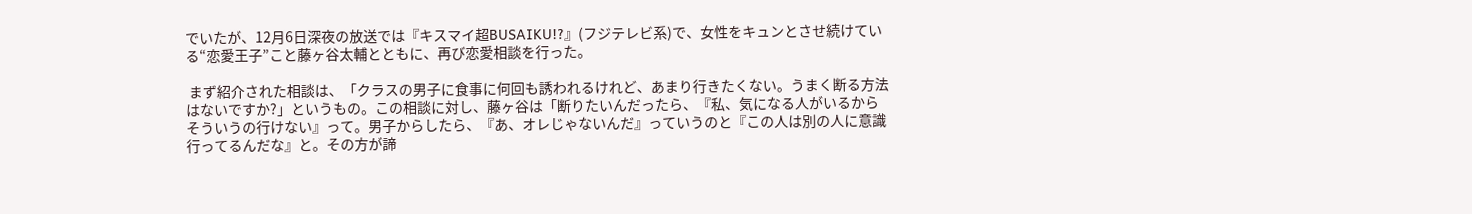でいたが、12月6日深夜の放送では『キスマイ超BUSAIKU!?』(フジテレビ系)で、女性をキュンとさせ続けている“恋愛王子”こと藤ヶ谷太輔とともに、再び恋愛相談を行った。

 まず紹介された相談は、「クラスの男子に食事に何回も誘われるけれど、あまり行きたくない。うまく断る方法はないですか?」というもの。この相談に対し、藤ヶ谷は「断りたいんだったら、『私、気になる人がいるからそういうの行けない』って。男子からしたら、『あ、オレじゃないんだ』っていうのと『この人は別の人に意識行ってるんだな』と。その方が諦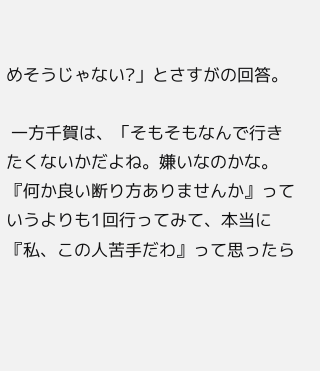めそうじゃない?」とさすがの回答。

 一方千賀は、「そもそもなんで行きたくないかだよね。嫌いなのかな。『何か良い断り方ありませんか』っていうよりも1回行ってみて、本当に『私、この人苦手だわ』って思ったら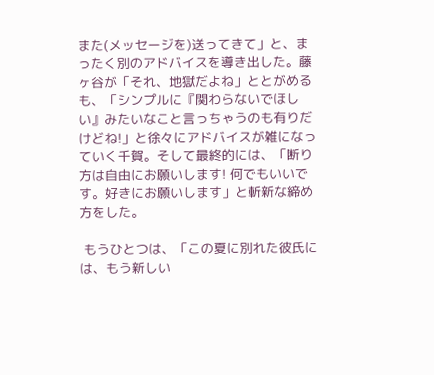また(メッセージを)送ってきて」と、まったく別のアドバイスを導き出した。藤ヶ谷が「それ、地獄だよね」ととがめるも、「シンプルに『関わらないでほしい』みたいなこと言っちゃうのも有りだけどね!」と徐々にアドバイスが雑になっていく千賀。そして最終的には、「断り方は自由にお願いします! 何でもいいです。好きにお願いします」と斬新な締め方をした。

 もうひとつは、「この夏に別れた彼氏には、もう新しい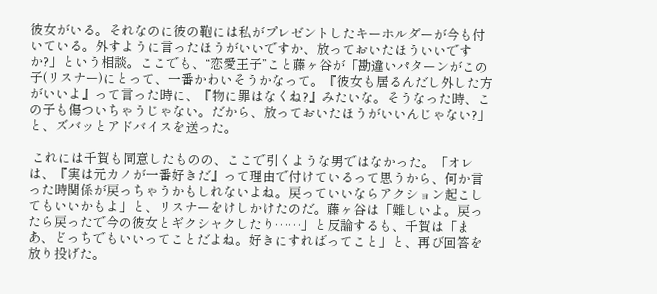彼女がいる。それなのに彼の鞄には私がプレゼントしたキーホルダーが今も付いている。外すように言ったほうがいいですか、放っておいたほういいですか?」という相談。ここでも、“恋愛王子”こと藤ヶ谷が「勘違いパターンがこの子(リスナー)にとって、一番かわいそうかなって。『彼女も居るんだし外した方がいいよ』って言った時に、『物に罪はなくね?』みたいな。そうなった時、この子も傷ついちゃうじゃない。だから、放っておいたほうがいいんじゃない?」と、ズバッとアドバイスを送った。

 これには千賀も同意したものの、ここで引くような男ではなかった。「オレは、『実は元カノが一番好きだ』って理由で付けているって思うから、何か言った時関係が戻っちゃうかもしれないよね。戻っていいならアクション起こしてもいいかもよ」と、リスナーをけしかけたのだ。藤ヶ谷は「難しいよ。戻ったら戻ったで今の彼女とギクシャクしたり……」と反論するも、千賀は「まあ、どっちでもいいってことだよね。好きにすればってこと」と、再び回答を放り投げた。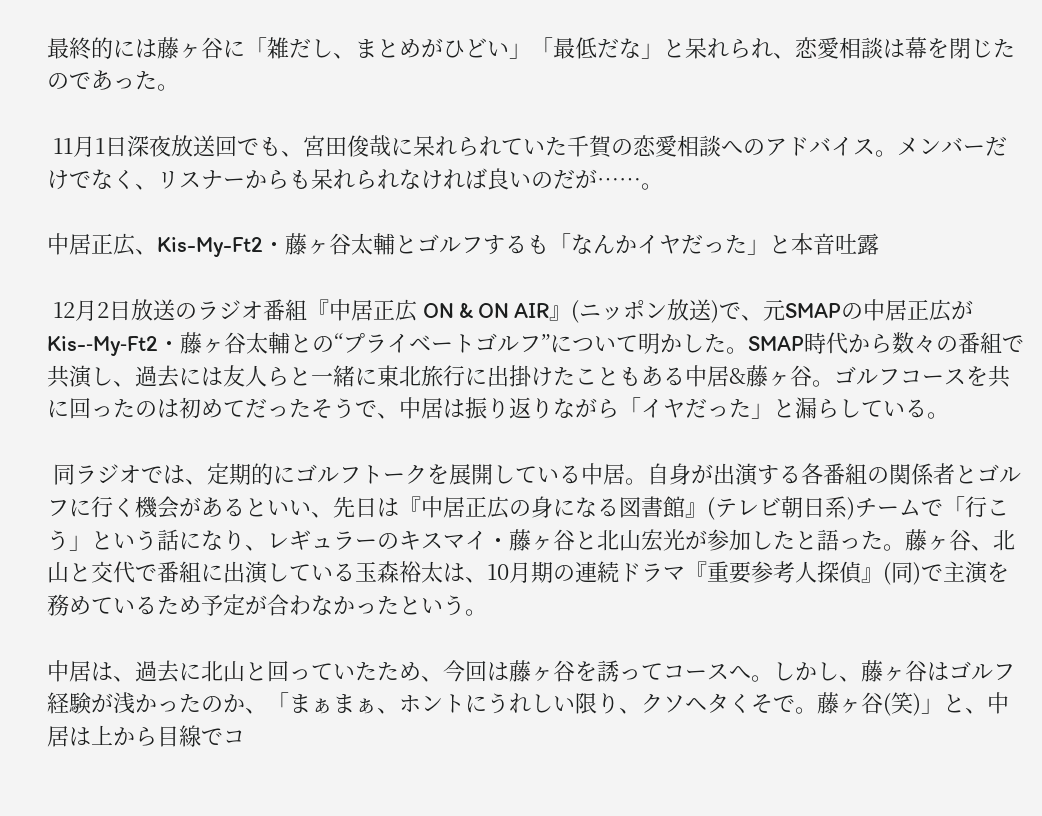最終的には藤ヶ谷に「雑だし、まとめがひどい」「最低だな」と呆れられ、恋愛相談は幕を閉じたのであった。

 11月1日深夜放送回でも、宮田俊哉に呆れられていた千賀の恋愛相談へのアドバイス。メンバーだけでなく、リスナーからも呆れられなければ良いのだが……。

中居正広、Kis-My-Ft2・藤ヶ谷太輔とゴルフするも「なんかイヤだった」と本音吐露

 12月2日放送のラジオ番組『中居正広 ON & ON AIR』(ニッポン放送)で、元SMAPの中居正広がKis-‐My‐Ft2・藤ヶ谷太輔との“プライベートゴルフ”について明かした。SMAP時代から数々の番組で共演し、過去には友人らと一緒に東北旅行に出掛けたこともある中居&藤ヶ谷。ゴルフコースを共に回ったのは初めてだったそうで、中居は振り返りながら「イヤだった」と漏らしている。

 同ラジオでは、定期的にゴルフトークを展開している中居。自身が出演する各番組の関係者とゴルフに行く機会があるといい、先日は『中居正広の身になる図書館』(テレビ朝日系)チームで「行こう」という話になり、レギュラーのキスマイ・藤ヶ谷と北山宏光が参加したと語った。藤ヶ谷、北山と交代で番組に出演している玉森裕太は、10月期の連続ドラマ『重要参考人探偵』(同)で主演を務めているため予定が合わなかったという。

中居は、過去に北山と回っていたため、今回は藤ヶ谷を誘ってコースへ。しかし、藤ヶ谷はゴルフ経験が浅かったのか、「まぁまぁ、ホントにうれしい限り、クソヘタくそで。藤ヶ谷(笑)」と、中居は上から目線でコ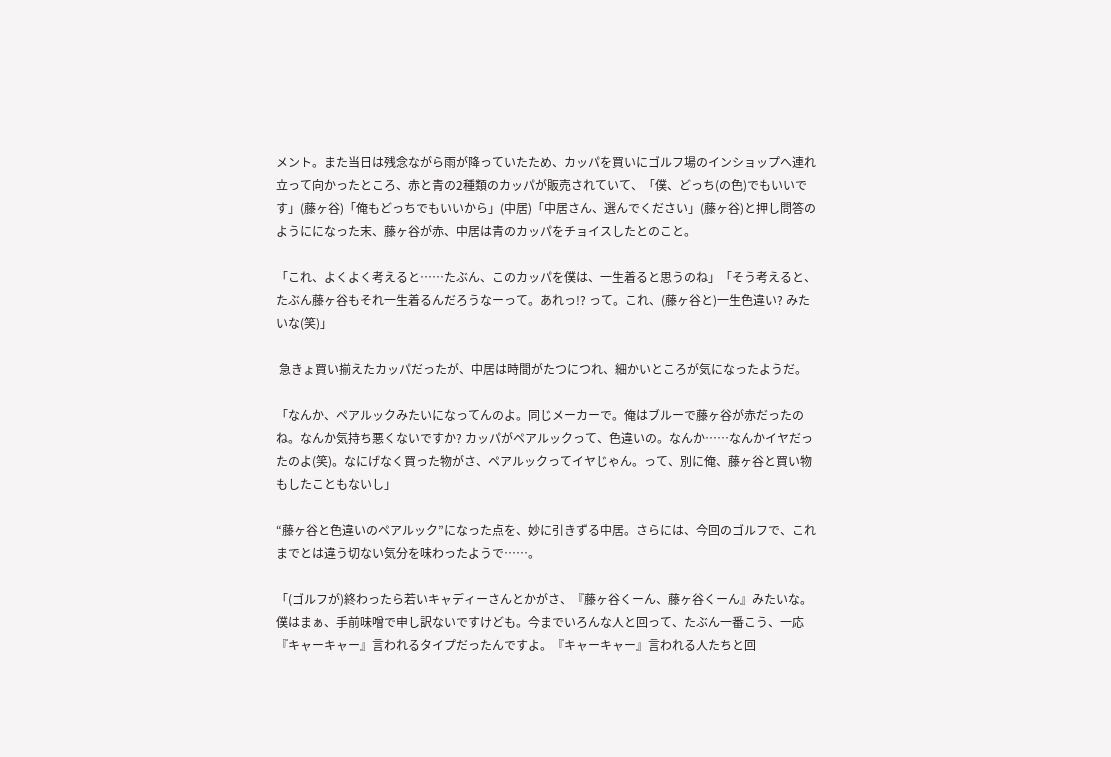メント。また当日は残念ながら雨が降っていたため、カッパを買いにゴルフ場のインショップへ連れ立って向かったところ、赤と青の2種類のカッパが販売されていて、「僕、どっち(の色)でもいいです」(藤ヶ谷)「俺もどっちでもいいから」(中居)「中居さん、選んでください」(藤ヶ谷)と押し問答のようにになった末、藤ヶ谷が赤、中居は青のカッパをチョイスしたとのこと。

「これ、よくよく考えると……たぶん、このカッパを僕は、一生着ると思うのね」「そう考えると、たぶん藤ヶ谷もそれ一生着るんだろうなーって。あれっ!? って。これ、(藤ヶ谷と)一生色違い? みたいな(笑)」

 急きょ買い揃えたカッパだったが、中居は時間がたつにつれ、細かいところが気になったようだ。

「なんか、ペアルックみたいになってんのよ。同じメーカーで。俺はブルーで藤ヶ谷が赤だったのね。なんか気持ち悪くないですか? カッパがペアルックって、色違いの。なんか……なんかイヤだったのよ(笑)。なにげなく買った物がさ、ペアルックってイヤじゃん。って、別に俺、藤ヶ谷と買い物もしたこともないし」

“藤ヶ谷と色違いのペアルック”になった点を、妙に引きずる中居。さらには、今回のゴルフで、これまでとは違う切ない気分を味わったようで……。

「(ゴルフが)終わったら若いキャディーさんとかがさ、『藤ヶ谷くーん、藤ヶ谷くーん』みたいな。僕はまぁ、手前味噌で申し訳ないですけども。今までいろんな人と回って、たぶん一番こう、一応『キャーキャー』言われるタイプだったんですよ。『キャーキャー』言われる人たちと回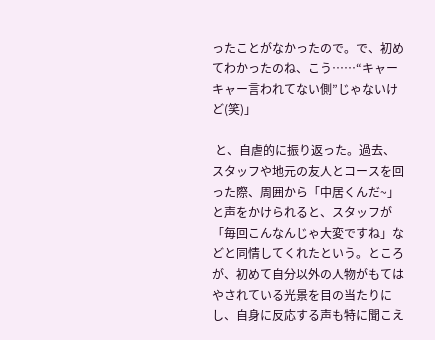ったことがなかったので。で、初めてわかったのね、こう……“キャーキャー言われてない側”じゃないけど(笑)」

 と、自虐的に振り返った。過去、スタッフや地元の友人とコースを回った際、周囲から「中居くんだ~」と声をかけられると、スタッフが「毎回こんなんじゃ大変ですね」などと同情してくれたという。ところが、初めて自分以外の人物がもてはやされている光景を目の当たりにし、自身に反応する声も特に聞こえ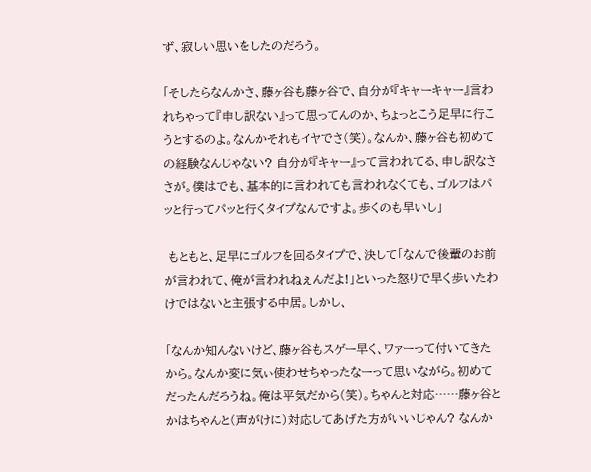ず、寂しい思いをしたのだろう。

「そしたらなんかさ、藤ヶ谷も藤ヶ谷で、自分が『キャーキャー』言われちゃって『申し訳ない』って思ってんのか、ちょっとこう足早に行こうとするのよ。なんかそれもイヤでさ(笑)。なんか、藤ヶ谷も初めての経験なんじゃない? 自分が『キャー』って言われてる、申し訳なささが。僕はでも、基本的に言われても言われなくても、ゴルフはパッと行ってパッと行くタイプなんですよ。歩くのも早いし」

 もともと、足早にゴルフを回るタイプで、決して「なんで後輩のお前が言われて、俺が言われねぇんだよ!」といった怒りで早く歩いたわけではないと主張する中居。しかし、

「なんか知んないけど、藤ヶ谷もスゲー早く、ワァーって付いてきたから。なんか変に気ぃ使わせちゃったなーって思いながら。初めてだったんだろうね。俺は平気だから(笑)。ちゃんと対応……藤ヶ谷とかはちゃんと(声がけに)対応してあげた方がいいじゃん? なんか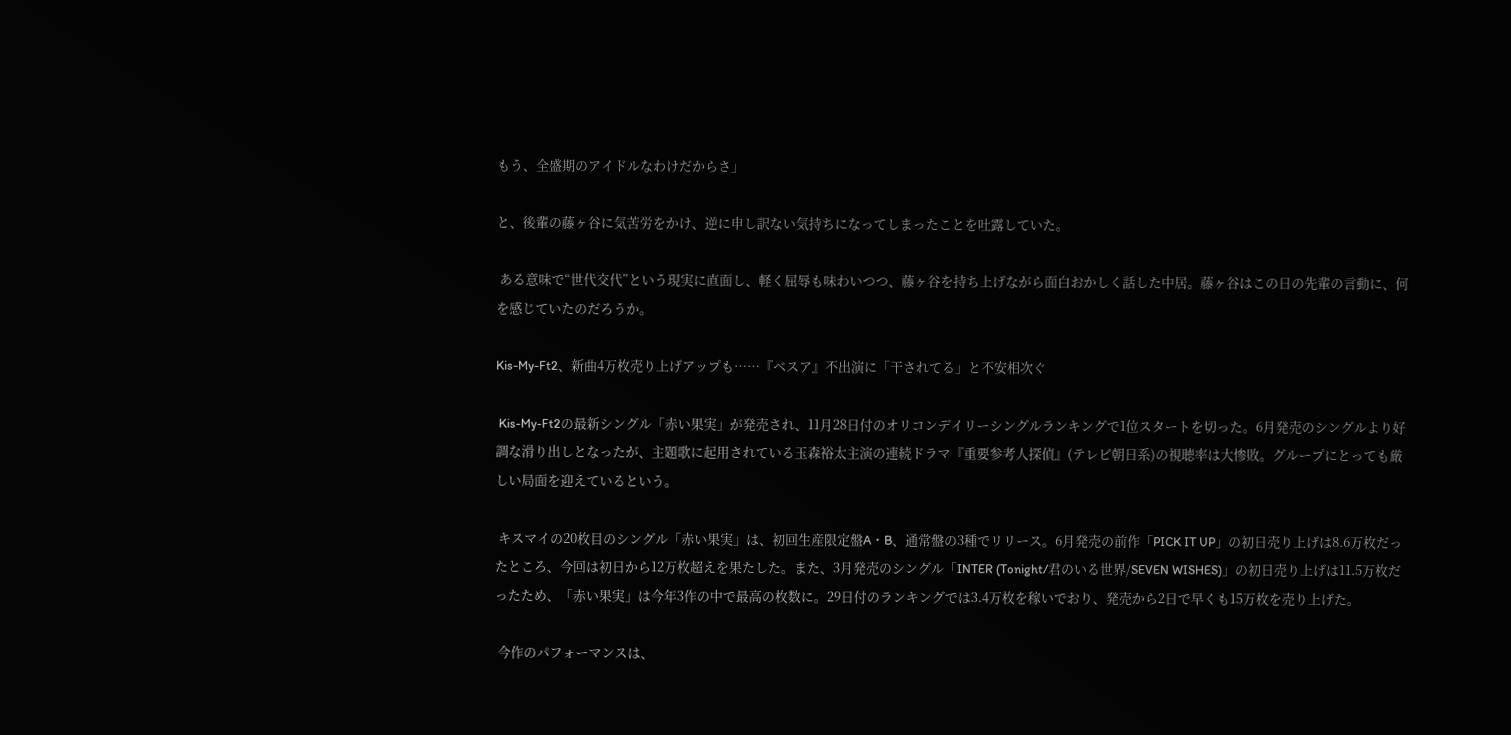もう、全盛期のアイドルなわけだからさ」

と、後輩の藤ヶ谷に気苦労をかけ、逆に申し訳ない気持ちになってしまったことを吐露していた。

 ある意味で“世代交代”という現実に直面し、軽く屈辱も味わいつつ、藤ヶ谷を持ち上げながら面白おかしく話した中居。藤ヶ谷はこの日の先輩の言動に、何を感じていたのだろうか。

Kis-My-Ft2、新曲4万枚売り上げアップも……『ベスア』不出演に「干されてる」と不安相次ぐ

 Kis-My-Ft2の最新シングル「赤い果実」が発売され、11月28日付のオリコンデイリーシングルランキングで1位スタートを切った。6月発売のシングルより好調な滑り出しとなったが、主題歌に起用されている玉森裕太主演の連続ドラマ『重要参考人探偵』(テレビ朝日系)の視聴率は大惨敗。グループにとっても厳しい局面を迎えているという。

 キスマイの20枚目のシングル「赤い果実」は、初回生産限定盤A・B、通常盤の3種でリリース。6月発売の前作「PICK IT UP」の初日売り上げは8.6万枚だったところ、今回は初日から12万枚超えを果たした。また、3月発売のシングル「INTER (Tonight/君のいる世界/SEVEN WISHES)」の初日売り上げは11.5万枚だったため、「赤い果実」は今年3作の中で最高の枚数に。29日付のランキングでは3.4万枚を稼いでおり、発売から2日で早くも15万枚を売り上げた。

 今作のパフォーマンスは、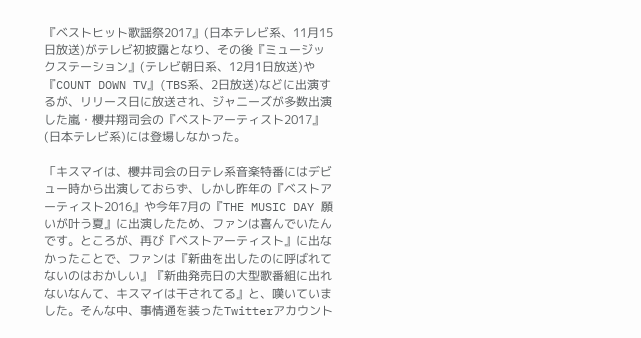『ベストヒット歌謡祭2017』(日本テレビ系、11月15日放送)がテレビ初披露となり、その後『ミュージックステーション』(テレビ朝日系、12月1日放送)や『COUNT DOWN TV』(TBS系、2日放送)などに出演するが、リリース日に放送され、ジャニーズが多数出演した嵐・櫻井翔司会の『ベストアーティスト2017』(日本テレビ系)には登場しなかった。

「キスマイは、櫻井司会の日テレ系音楽特番にはデビュー時から出演しておらず、しかし昨年の『ベストアーティスト2016』や今年7月の『THE MUSIC DAY 願いが叶う夏』に出演したため、ファンは喜んでいたんです。ところが、再び『ベストアーティスト』に出なかったことで、ファンは『新曲を出したのに呼ばれてないのはおかしい』『新曲発売日の大型歌番組に出れないなんて、キスマイは干されてる』と、嘆いていました。そんな中、事情通を装ったTwitterアカウント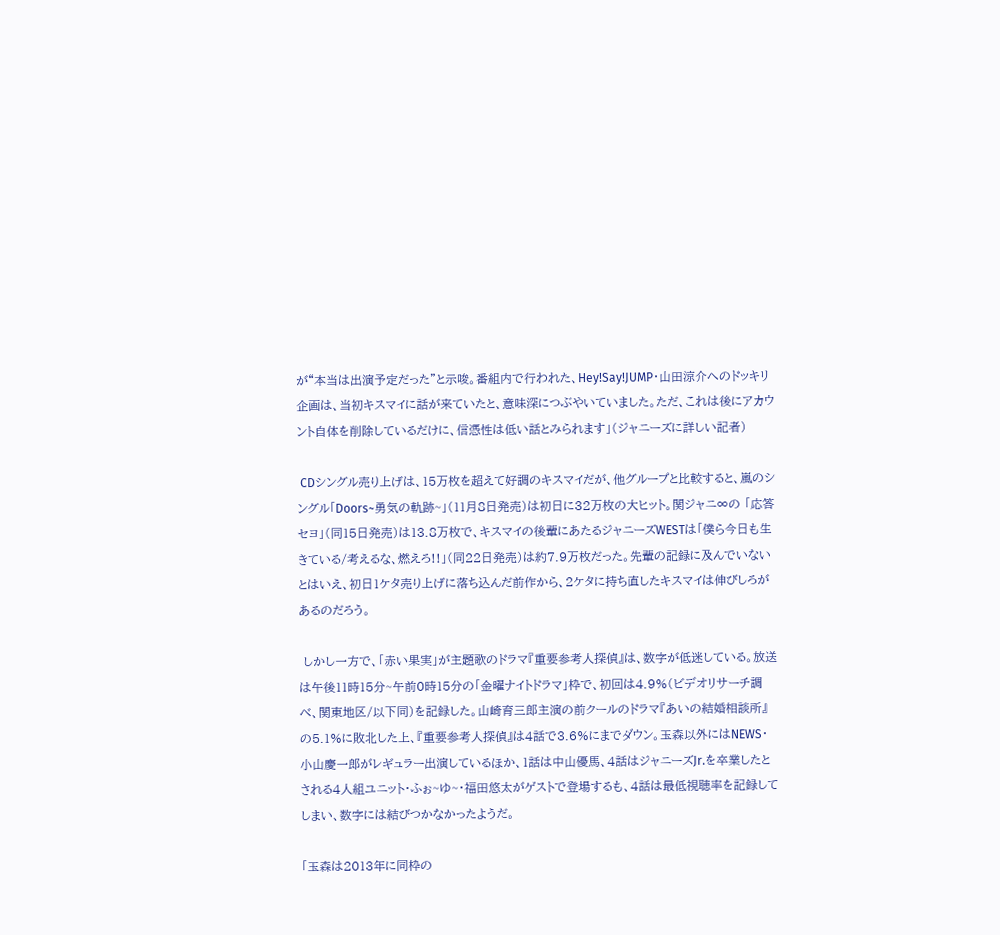が“本当は出演予定だった”と示唆。番組内で行われた、Hey!Say!JUMP・山田涼介へのドッキリ企画は、当初キスマイに話が来ていたと、意味深につぶやいていました。ただ、これは後にアカウント自体を削除しているだけに、信憑性は低い話とみられます」(ジャニーズに詳しい記者)

 CDシングル売り上げは、15万枚を超えて好調のキスマイだが、他グループと比較すると、嵐のシングル「Doors~勇気の軌跡~」(11月8日発売)は初日に32万枚の大ヒット。関ジャニ∞の 「応答セヨ」(同15日発売)は13.8万枚で、キスマイの後輩にあたるジャニーズWESTは「僕ら今日も生きている/考えるな、燃えろ!!」(同22日発売)は約7.9万枚だった。先輩の記録に及んでいないとはいえ、初日1ケタ売り上げに落ち込んだ前作から、2ケタに持ち直したキスマイは伸びしろがあるのだろう。

 しかし一方で、「赤い果実」が主題歌のドラマ『重要参考人探偵』は、数字が低迷している。放送は午後11時15分~午前0時15分の「金曜ナイトドラマ」枠で、初回は4.9%(ビデオリサーチ調べ、関東地区/以下同)を記録した。山崎育三郎主演の前クールのドラマ『あいの結婚相談所』の5.1%に敗北した上、『重要参考人探偵』は4話で3.6%にまでダウン。玉森以外にはNEWS・小山慶一郎がレギュラー出演しているほか、1話は中山優馬、4話はジャニーズJr.を卒業したとされる4人組ユニット・ふぉ~ゆ~・福田悠太がゲストで登場するも、4話は最低視聴率を記録してしまい、数字には結びつかなかったようだ。

「玉森は2013年に同枠の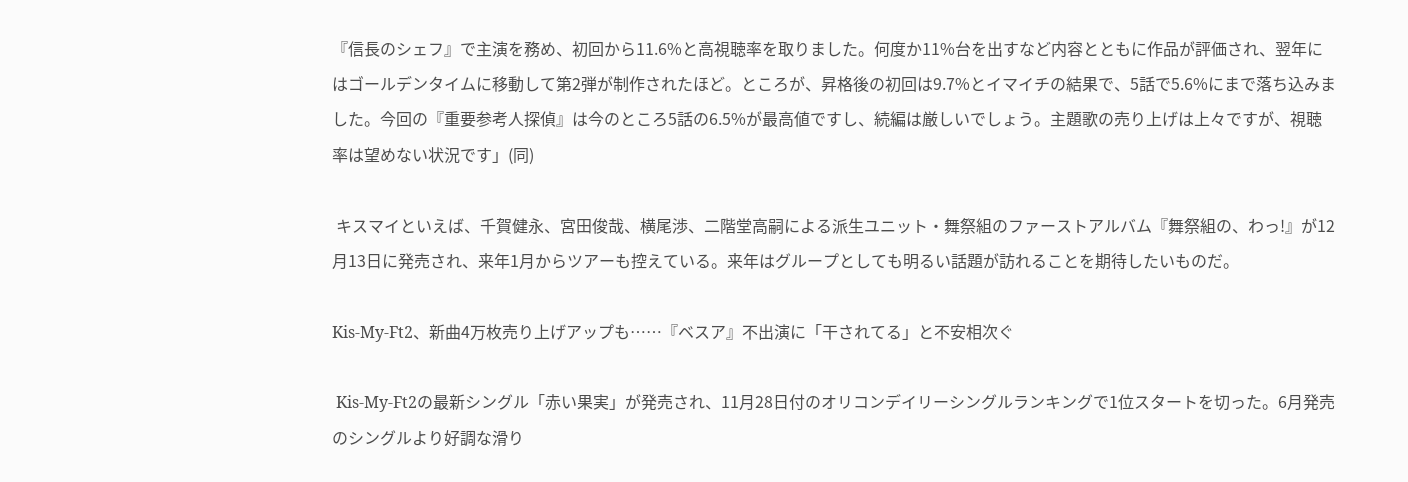『信長のシェフ』で主演を務め、初回から11.6%と高視聴率を取りました。何度か11%台を出すなど内容とともに作品が評価され、翌年にはゴールデンタイムに移動して第2弾が制作されたほど。ところが、昇格後の初回は9.7%とイマイチの結果で、5話で5.6%にまで落ち込みました。今回の『重要参考人探偵』は今のところ5話の6.5%が最高値ですし、続編は厳しいでしょう。主題歌の売り上げは上々ですが、視聴率は望めない状況です」(同)

 キスマイといえば、千賀健永、宮田俊哉、横尾渉、二階堂高嗣による派生ユニット・舞祭組のファーストアルバム『舞祭組の、わっ!』が12月13日に発売され、来年1月からツアーも控えている。来年はグループとしても明るい話題が訪れることを期待したいものだ。

Kis-My-Ft2、新曲4万枚売り上げアップも……『ベスア』不出演に「干されてる」と不安相次ぐ

 Kis-My-Ft2の最新シングル「赤い果実」が発売され、11月28日付のオリコンデイリーシングルランキングで1位スタートを切った。6月発売のシングルより好調な滑り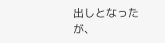出しとなったが、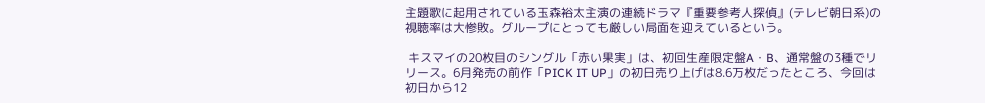主題歌に起用されている玉森裕太主演の連続ドラマ『重要参考人探偵』(テレビ朝日系)の視聴率は大惨敗。グループにとっても厳しい局面を迎えているという。

 キスマイの20枚目のシングル「赤い果実」は、初回生産限定盤A・B、通常盤の3種でリリース。6月発売の前作「PICK IT UP」の初日売り上げは8.6万枚だったところ、今回は初日から12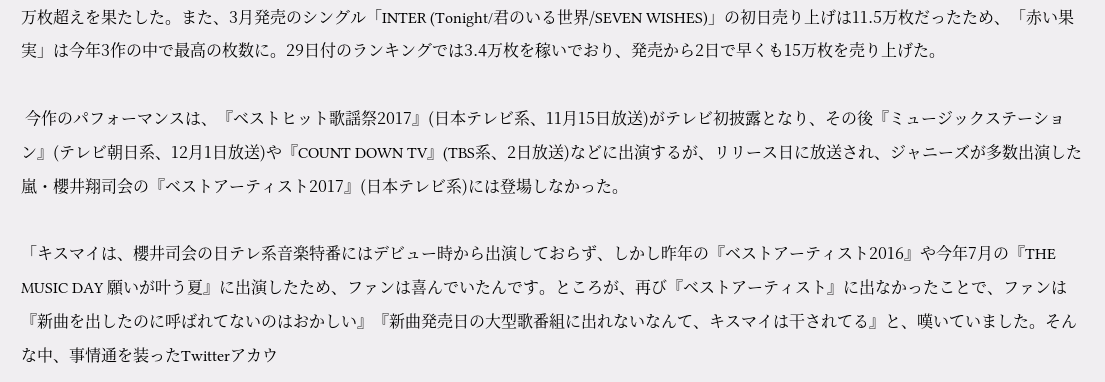万枚超えを果たした。また、3月発売のシングル「INTER (Tonight/君のいる世界/SEVEN WISHES)」の初日売り上げは11.5万枚だったため、「赤い果実」は今年3作の中で最高の枚数に。29日付のランキングでは3.4万枚を稼いでおり、発売から2日で早くも15万枚を売り上げた。

 今作のパフォーマンスは、『ベストヒット歌謡祭2017』(日本テレビ系、11月15日放送)がテレビ初披露となり、その後『ミュージックステーション』(テレビ朝日系、12月1日放送)や『COUNT DOWN TV』(TBS系、2日放送)などに出演するが、リリース日に放送され、ジャニーズが多数出演した嵐・櫻井翔司会の『ベストアーティスト2017』(日本テレビ系)には登場しなかった。

「キスマイは、櫻井司会の日テレ系音楽特番にはデビュー時から出演しておらず、しかし昨年の『ベストアーティスト2016』や今年7月の『THE MUSIC DAY 願いが叶う夏』に出演したため、ファンは喜んでいたんです。ところが、再び『ベストアーティスト』に出なかったことで、ファンは『新曲を出したのに呼ばれてないのはおかしい』『新曲発売日の大型歌番組に出れないなんて、キスマイは干されてる』と、嘆いていました。そんな中、事情通を装ったTwitterアカウ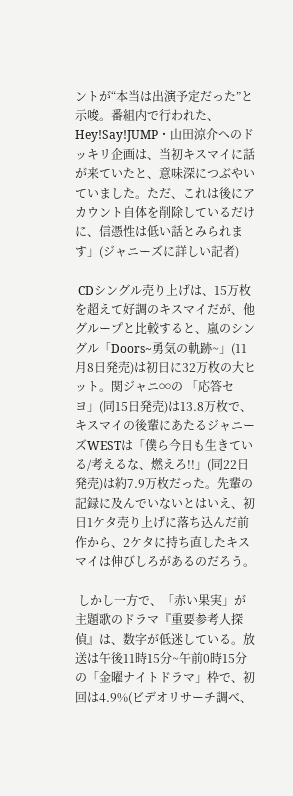ントが“本当は出演予定だった”と示唆。番組内で行われた、Hey!Say!JUMP・山田涼介へのドッキリ企画は、当初キスマイに話が来ていたと、意味深につぶやいていました。ただ、これは後にアカウント自体を削除しているだけに、信憑性は低い話とみられます」(ジャニーズに詳しい記者)

 CDシングル売り上げは、15万枚を超えて好調のキスマイだが、他グループと比較すると、嵐のシングル「Doors~勇気の軌跡~」(11月8日発売)は初日に32万枚の大ヒット。関ジャニ∞の 「応答セヨ」(同15日発売)は13.8万枚で、キスマイの後輩にあたるジャニーズWESTは「僕ら今日も生きている/考えるな、燃えろ!!」(同22日発売)は約7.9万枚だった。先輩の記録に及んでいないとはいえ、初日1ケタ売り上げに落ち込んだ前作から、2ケタに持ち直したキスマイは伸びしろがあるのだろう。

 しかし一方で、「赤い果実」が主題歌のドラマ『重要参考人探偵』は、数字が低迷している。放送は午後11時15分~午前0時15分の「金曜ナイトドラマ」枠で、初回は4.9%(ビデオリサーチ調べ、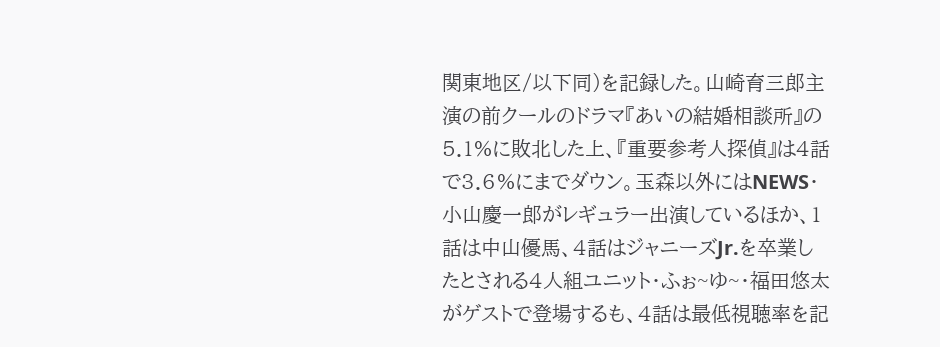関東地区/以下同)を記録した。山崎育三郎主演の前クールのドラマ『あいの結婚相談所』の5.1%に敗北した上、『重要参考人探偵』は4話で3.6%にまでダウン。玉森以外にはNEWS・小山慶一郎がレギュラー出演しているほか、1話は中山優馬、4話はジャニーズJr.を卒業したとされる4人組ユニット・ふぉ~ゆ~・福田悠太がゲストで登場するも、4話は最低視聴率を記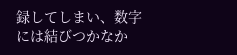録してしまい、数字には結びつかなか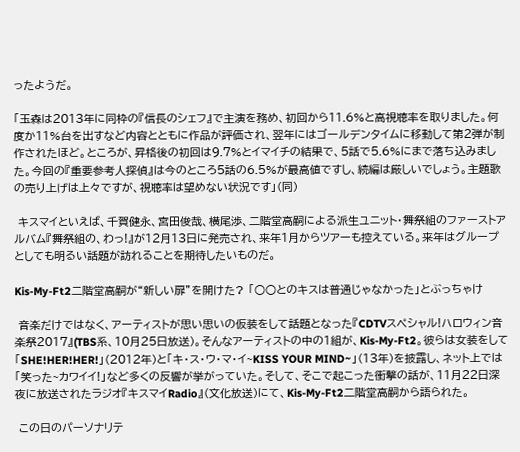ったようだ。

「玉森は2013年に同枠の『信長のシェフ』で主演を務め、初回から11.6%と高視聴率を取りました。何度か11%台を出すなど内容とともに作品が評価され、翌年にはゴールデンタイムに移動して第2弾が制作されたほど。ところが、昇格後の初回は9.7%とイマイチの結果で、5話で5.6%にまで落ち込みました。今回の『重要参考人探偵』は今のところ5話の6.5%が最高値ですし、続編は厳しいでしょう。主題歌の売り上げは上々ですが、視聴率は望めない状況です」(同)

 キスマイといえば、千賀健永、宮田俊哉、横尾渉、二階堂高嗣による派生ユニット・舞祭組のファーストアルバム『舞祭組の、わっ!』が12月13日に発売され、来年1月からツアーも控えている。来年はグループとしても明るい話題が訪れることを期待したいものだ。

Kis-My-Ft2二階堂高嗣が“新しい扉”を開けた? 「○○とのキスは普通じゃなかった」とぶっちゃけ

 音楽だけではなく、アーティストが思い思いの仮装をして話題となった『CDTVスペシャル!ハロウィン音楽祭2017』(TBS系、10月25日放送)。そんなアーティストの中の1組が、Kis-My-Ft2。彼らは女装をして「SHE!HER!HER!」(2012年)と「キ・ス・ウ・マ・イ~KISS YOUR MIND~」(13年)を披露し、ネット上では「笑った~カワイイ!」など多くの反響が挙がっていた。そして、そこで起こった衝撃の話が、11月22日深夜に放送されたラジオ『キスマイRadio』(文化放送)にて、Kis-My-Ft2二階堂高嗣から語られた。

 この日のパーソナリテ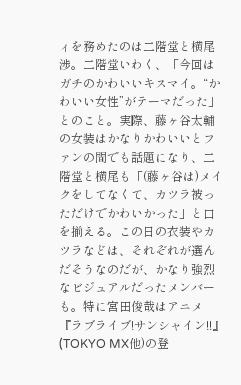ィを務めたのは二階堂と横尾渉。二階堂いわく、「今回はガチのかわいいキスマイ。“かわいい女性”がテーマだった」とのこと。実際、藤ヶ谷太輔の女装はかなりかわいいとファンの間でも話題になり、二階堂と横尾も「(藤ヶ谷は)メイクをしてなくて、カツラ被っただけでかわいかった」と口を揃える。この日の衣装やカツラなどは、それぞれが選んだそうなのだが、かなり強烈なビジュアルだったメンバーも。特に宮田俊哉はアニメ『ラブライブ!サンシャイン!!』(TOKYO MX他)の登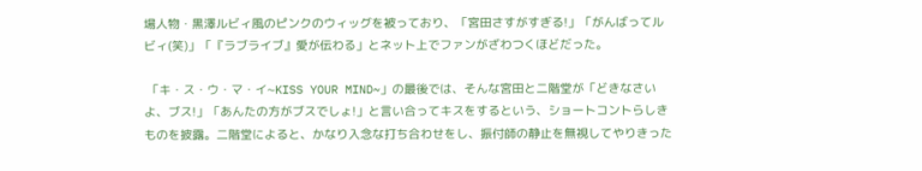場人物・黒澤ルビィ風のピンクのウィッグを被っており、「宮田さすがすぎる!」「がんばってルビィ(笑)」「『ラブライブ』愛が伝わる」とネット上でファンがざわつくほどだった。

 「キ・ス・ウ・マ・イ~KISS YOUR MIND~」の最後では、そんな宮田と二階堂が「どきなさいよ、ブス!」「あんたの方がブスでしょ!」と言い合ってキスをするという、ショートコントらしきものを披露。二階堂によると、かなり入念な打ち合わせをし、振付師の静止を無視してやりきった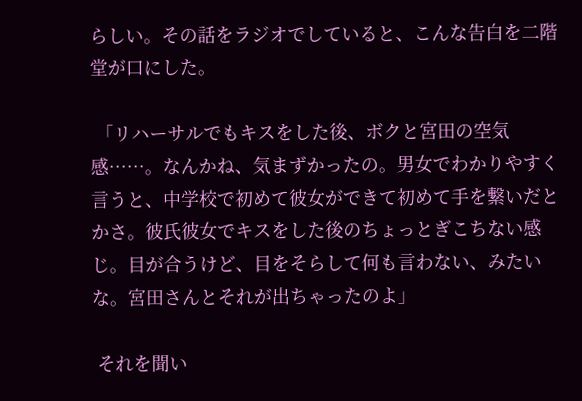らしい。その話をラジオでしていると、こんな告白を二階堂が口にした。

 「リハーサルでもキスをした後、ボクと宮田の空気感……。なんかね、気まずかったの。男女でわかりやすく言うと、中学校で初めて彼女ができて初めて手を繋いだとかさ。彼氏彼女でキスをした後のちょっとぎこちない感じ。目が合うけど、目をそらして何も言わない、みたいな。宮田さんとそれが出ちゃったのよ」

 それを聞い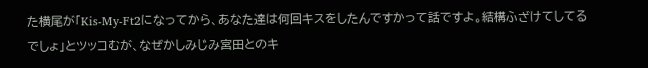た横尾が「Kis-My-Ft2になってから、あなた達は何回キスをしたんですかって話ですよ。結構ふざけてしてるでしょ」とツッコむが、なぜかしみじみ宮田とのキ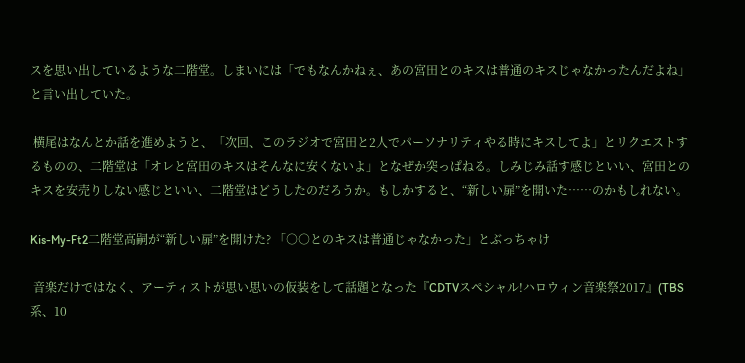スを思い出しているような二階堂。しまいには「でもなんかねぇ、あの宮田とのキスは普通のキスじゃなかったんだよね」と言い出していた。

 横尾はなんとか話を進めようと、「次回、このラジオで宮田と2人でパーソナリティやる時にキスしてよ」とリクエストするものの、二階堂は「オレと宮田のキスはそんなに安くないよ」となぜか突っぱねる。しみじみ話す感じといい、宮田とのキスを安売りしない感じといい、二階堂はどうしたのだろうか。もしかすると、“新しい扉”を開いた……のかもしれない。

Kis-My-Ft2二階堂高嗣が“新しい扉”を開けた? 「○○とのキスは普通じゃなかった」とぶっちゃけ

 音楽だけではなく、アーティストが思い思いの仮装をして話題となった『CDTVスペシャル!ハロウィン音楽祭2017』(TBS系、10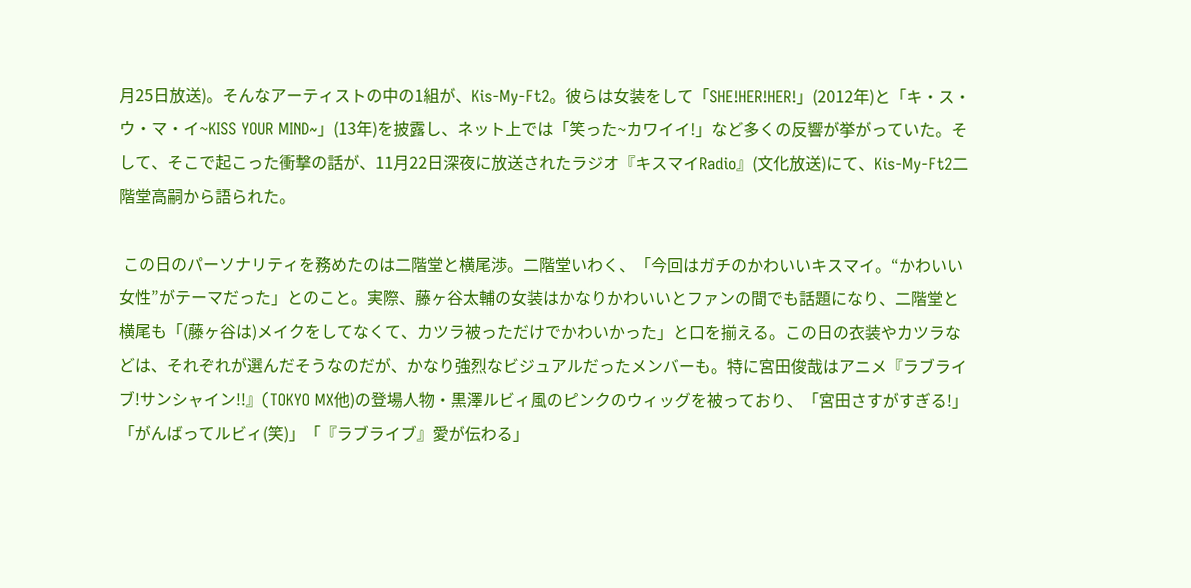月25日放送)。そんなアーティストの中の1組が、Kis-My-Ft2。彼らは女装をして「SHE!HER!HER!」(2012年)と「キ・ス・ウ・マ・イ~KISS YOUR MIND~」(13年)を披露し、ネット上では「笑った~カワイイ!」など多くの反響が挙がっていた。そして、そこで起こった衝撃の話が、11月22日深夜に放送されたラジオ『キスマイRadio』(文化放送)にて、Kis-My-Ft2二階堂高嗣から語られた。

 この日のパーソナリティを務めたのは二階堂と横尾渉。二階堂いわく、「今回はガチのかわいいキスマイ。“かわいい女性”がテーマだった」とのこと。実際、藤ヶ谷太輔の女装はかなりかわいいとファンの間でも話題になり、二階堂と横尾も「(藤ヶ谷は)メイクをしてなくて、カツラ被っただけでかわいかった」と口を揃える。この日の衣装やカツラなどは、それぞれが選んだそうなのだが、かなり強烈なビジュアルだったメンバーも。特に宮田俊哉はアニメ『ラブライブ!サンシャイン!!』(TOKYO MX他)の登場人物・黒澤ルビィ風のピンクのウィッグを被っており、「宮田さすがすぎる!」「がんばってルビィ(笑)」「『ラブライブ』愛が伝わる」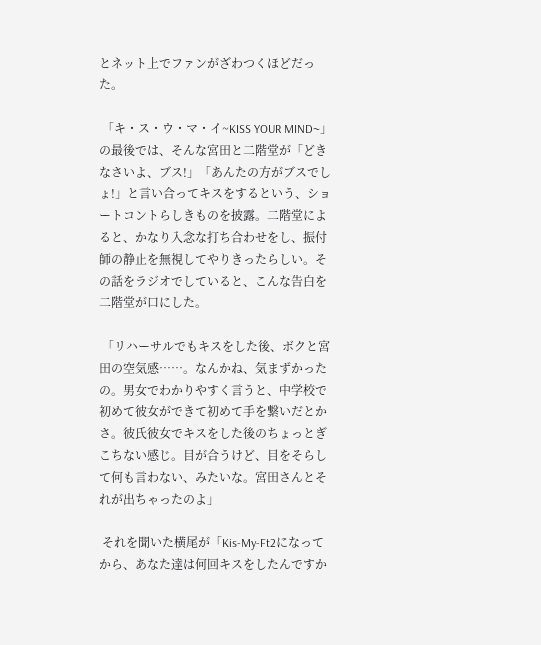とネット上でファンがざわつくほどだった。

 「キ・ス・ウ・マ・イ~KISS YOUR MIND~」の最後では、そんな宮田と二階堂が「どきなさいよ、ブス!」「あんたの方がブスでしょ!」と言い合ってキスをするという、ショートコントらしきものを披露。二階堂によると、かなり入念な打ち合わせをし、振付師の静止を無視してやりきったらしい。その話をラジオでしていると、こんな告白を二階堂が口にした。

 「リハーサルでもキスをした後、ボクと宮田の空気感……。なんかね、気まずかったの。男女でわかりやすく言うと、中学校で初めて彼女ができて初めて手を繋いだとかさ。彼氏彼女でキスをした後のちょっとぎこちない感じ。目が合うけど、目をそらして何も言わない、みたいな。宮田さんとそれが出ちゃったのよ」

 それを聞いた横尾が「Kis-My-Ft2になってから、あなた達は何回キスをしたんですか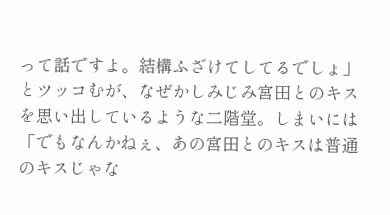って話ですよ。結構ふざけてしてるでしょ」とツッコむが、なぜかしみじみ宮田とのキスを思い出しているような二階堂。しまいには「でもなんかねぇ、あの宮田とのキスは普通のキスじゃな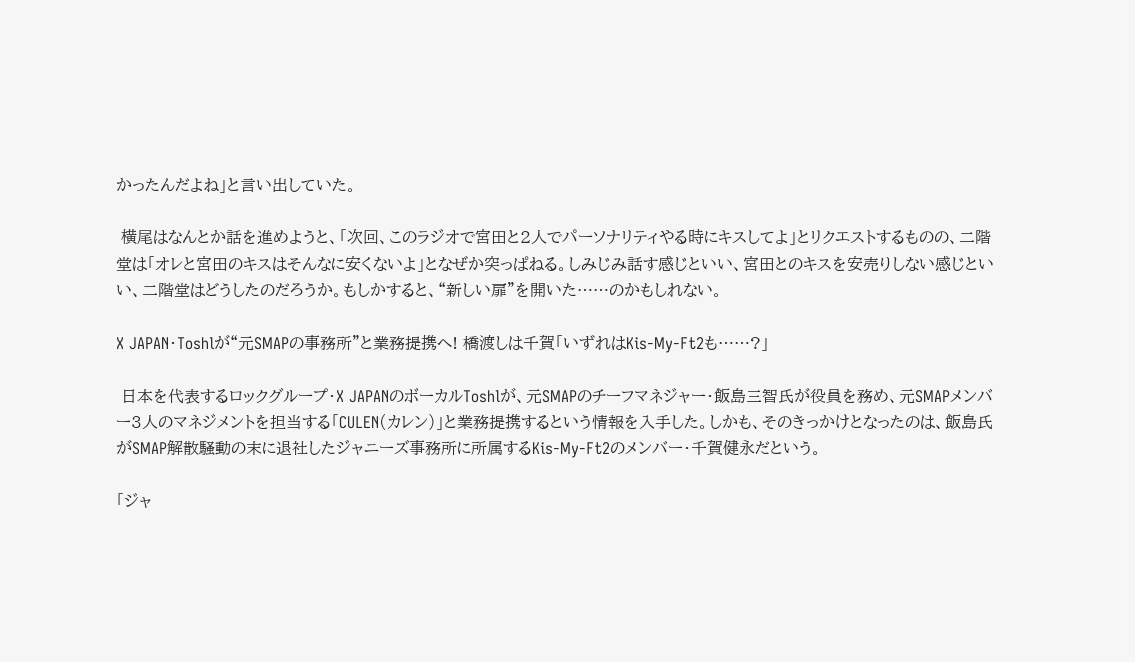かったんだよね」と言い出していた。

 横尾はなんとか話を進めようと、「次回、このラジオで宮田と2人でパーソナリティやる時にキスしてよ」とリクエストするものの、二階堂は「オレと宮田のキスはそんなに安くないよ」となぜか突っぱねる。しみじみ話す感じといい、宮田とのキスを安売りしない感じといい、二階堂はどうしたのだろうか。もしかすると、“新しい扉”を開いた……のかもしれない。

X JAPAN・Toshlが“元SMAPの事務所”と業務提携へ! 橋渡しは千賀「いずれはKis-My-Ft2も……?」

 日本を代表するロックグループ・X JAPANのボーカルToshlが、元SMAPのチーフマネジャー・飯島三智氏が役員を務め、元SMAPメンバー3人のマネジメントを担当する「CULEN(カレン)」と業務提携するという情報を入手した。しかも、そのきっかけとなったのは、飯島氏がSMAP解散騒動の末に退社したジャニーズ事務所に所属するKis-My-Ft2のメンバー・千賀健永だという。

「ジャ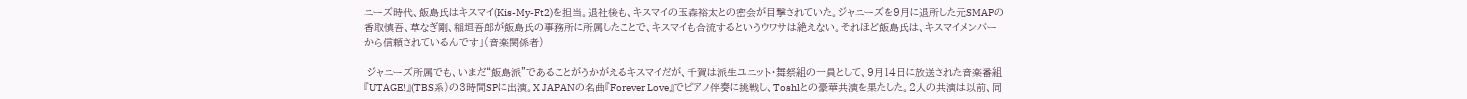ニーズ時代、飯島氏はキスマイ(Kis-My-Ft2)を担当。退社後も、キスマイの玉森裕太との密会が目撃されていた。ジャニーズを9月に退所した元SMAPの香取慎吾、草なぎ剛、稲垣吾郎が飯島氏の事務所に所属したことで、キスマイも合流するというウワサは絶えない。それほど飯島氏は、キスマイメンバーから信頼されているんです」(音楽関係者)

 ジャニーズ所属でも、いまだ“飯島派”であることがうかがえるキスマイだが、千賀は派生ユニット・舞祭組の一員として、9月14日に放送された音楽番組『UTAGE!』(TBS系)の3時間SPに出演。X JAPANの名曲『Forever Love』でピアノ伴奏に挑戦し、Toshlとの豪華共演を果たした。2人の共演は以前、同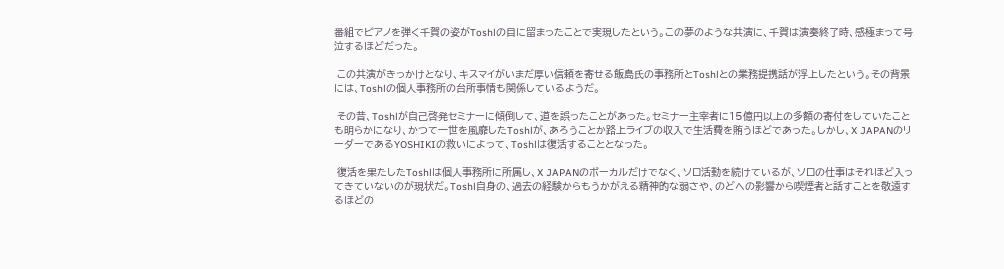番組でピアノを弾く千賀の姿がToshlの目に留まったことで実現したという。この夢のような共演に、千賀は演奏終了時、感極まって号泣するほどだった。

 この共演がきっかけとなり、キスマイがいまだ厚い信頼を寄せる飯島氏の事務所とToshlとの業務提携話が浮上したという。その背景には、Toshlの個人事務所の台所事情も関係しているようだ。

 その昔、Toshlが自己啓発セミナーに傾倒して、道を誤ったことがあった。セミナー主宰者に15億円以上の多額の寄付をしていたことも明らかになり、かつて一世を風靡したToshlが、あろうことか路上ライブの収入で生活費を賄うほどであった。しかし、X JAPANのリーダーであるYOSHIKIの救いによって、Toshlは復活することとなった。

 復活を果たしたToshlは個人事務所に所属し、X JAPANのボーカルだけでなく、ソロ活動を続けているが、ソロの仕事はそれほど入ってきていないのが現状だ。Toshl自身の、過去の経験からもうかがえる精神的な弱さや、のどへの影響から喫煙者と話すことを敬遠するほどの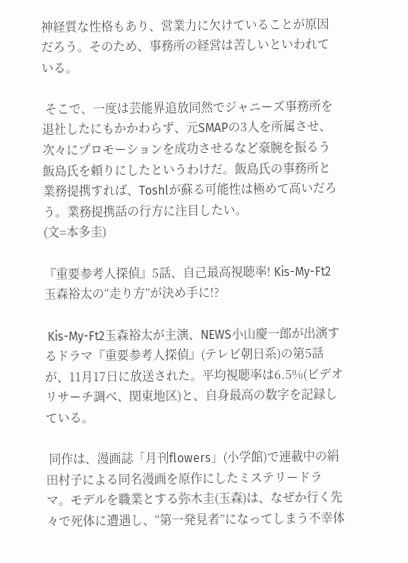神経質な性格もあり、営業力に欠けていることが原因だろう。そのため、事務所の経営は苦しいといわれている。

 そこで、一度は芸能界追放同然でジャニーズ事務所を退社したにもかかわらず、元SMAPの3人を所属させ、次々にプロモーションを成功させるなど豪腕を振るう飯島氏を頼りにしたというわけだ。飯島氏の事務所と業務提携すれば、Toshlが蘇る可能性は極めて高いだろう。業務提携話の行方に注目したい。
(文=本多圭)

『重要参考人探偵』5話、自己最高視聴率! Kis-My-Ft2玉森裕太の“走り方”が決め手に!?

 Kis-My-Ft2玉森裕太が主演、NEWS小山慶一郎が出演するドラマ『重要参考人探偵』(テレビ朝日系)の第5話が、11月17日に放送された。平均視聴率は6.5%(ビデオリサーチ調べ、関東地区)と、自身最高の数字を記録している。

 同作は、漫画誌「月刊flowers」(小学館)で連載中の絹田村子による同名漫画を原作にしたミステリードラマ。モデルを職業とする弥木圭(玉森)は、なぜか行く先々で死体に遭遇し、“第一発見者”になってしまう不幸体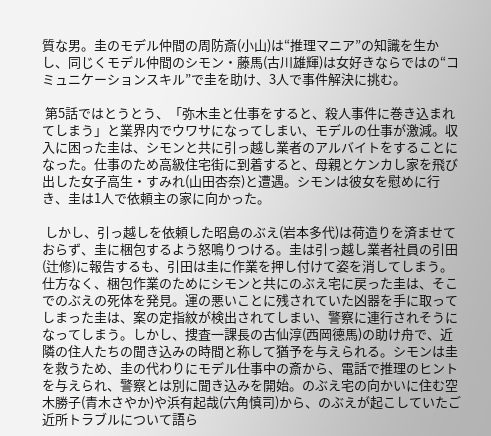質な男。圭のモデル仲間の周防斎(小山)は“推理マニア”の知識を生かし、同じくモデル仲間のシモン・藤馬(古川雄輝)は女好きならではの“コミュニケーションスキル”で圭を助け、3人で事件解決に挑む。

 第5話ではとうとう、「弥木圭と仕事をすると、殺人事件に巻き込まれてしまう」と業界内でウワサになってしまい、モデルの仕事が激減。収入に困った圭は、シモンと共に引っ越し業者のアルバイトをすることになった。仕事のため高級住宅街に到着すると、母親とケンカし家を飛び出した女子高生・すみれ(山田杏奈)と遭遇。シモンは彼女を慰めに行き、圭は1人で依頼主の家に向かった。

 しかし、引っ越しを依頼した昭島のぶえ(岩本多代)は荷造りを済ませておらず、圭に梱包するよう怒鳴りつける。圭は引っ越し業者社員の引田(辻修)に報告するも、引田は圭に作業を押し付けて姿を消してしまう。仕方なく、梱包作業のためにシモンと共にのぶえ宅に戻った圭は、そこでのぶえの死体を発見。運の悪いことに残されていた凶器を手に取ってしまった圭は、案の定指紋が検出されてしまい、警察に連行されそうになってしまう。しかし、捜査一課長の古仙淳(西岡德馬)の助け舟で、近隣の住人たちの聞き込みの時間と称して猶予を与えられる。シモンは圭を救うため、圭の代わりにモデル仕事中の斎から、電話で推理のヒントを与えられ、警察とは別に聞き込みを開始。のぶえ宅の向かいに住む空木勝子(青木さやか)や浜有起哉(六角慎司)から、のぶえが起こしていたご近所トラブルについて語ら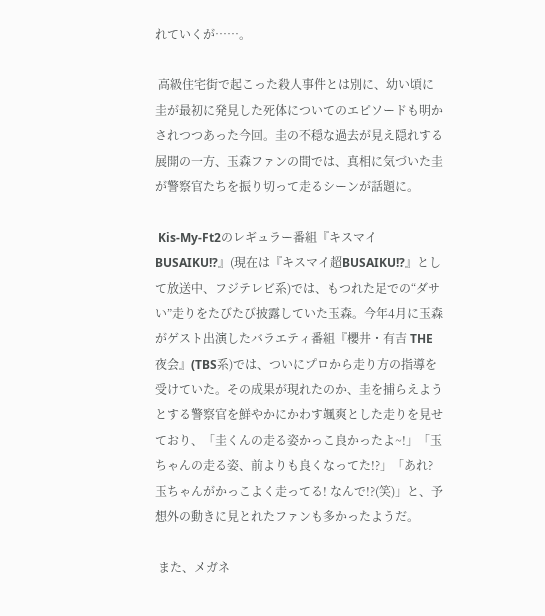れていくが……。

 高級住宅街で起こった殺人事件とは別に、幼い頃に圭が最初に発見した死体についてのエピソードも明かされつつあった今回。圭の不穏な過去が見え隠れする展開の一方、玉森ファンの間では、真相に気づいた圭が警察官たちを振り切って走るシーンが話題に。

 Kis-My-Ft2のレギュラー番組『キスマイBUSAIKU!?』(現在は『キスマイ超BUSAIKU!?』として放送中、フジテレビ系)では、もつれた足での“ダサい”走りをたびたび披露していた玉森。今年4月に玉森がゲスト出演したバラエティ番組『櫻井・有吉 THE夜会』(TBS系)では、ついにプロから走り方の指導を受けていた。その成果が現れたのか、圭を捕らえようとする警察官を鮮やかにかわす颯爽とした走りを見せており、「圭くんの走る姿かっこ良かったよ~!」「玉ちゃんの走る姿、前よりも良くなってた!?」「あれ? 玉ちゃんがかっこよく走ってる! なんで!?(笑)」と、予想外の動きに見とれたファンも多かったようだ。

 また、メガネ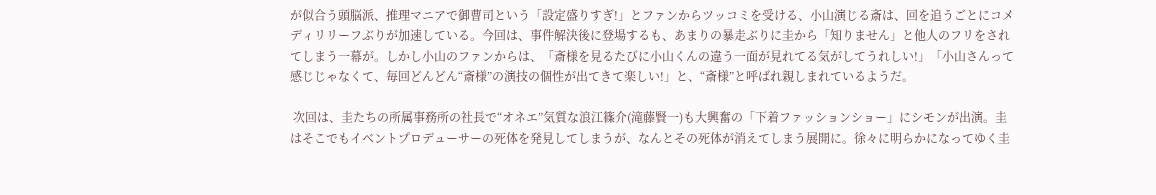が似合う頭脳派、推理マニアで御曹司という「設定盛りすぎ!」とファンからツッコミを受ける、小山演じる斎は、回を追うごとにコメディリリーフぶりが加速している。今回は、事件解決後に登場するも、あまりの暴走ぶりに圭から「知りません」と他人のフリをされてしまう一幕が。しかし小山のファンからは、「斎様を見るたびに小山くんの違う一面が見れてる気がしてうれしい!」「小山さんって感じじゃなくて、毎回どんどん“斎様”の演技の個性が出てきて楽しい!」と、“斎様”と呼ばれ親しまれているようだ。

 次回は、圭たちの所属事務所の社長で“オネエ”気質な浪江篠介(滝藤賢一)も大興奮の「下着ファッションショー」にシモンが出演。圭はそこでもイベントプロデューサーの死体を発見してしまうが、なんとその死体が消えてしまう展開に。徐々に明らかになってゆく圭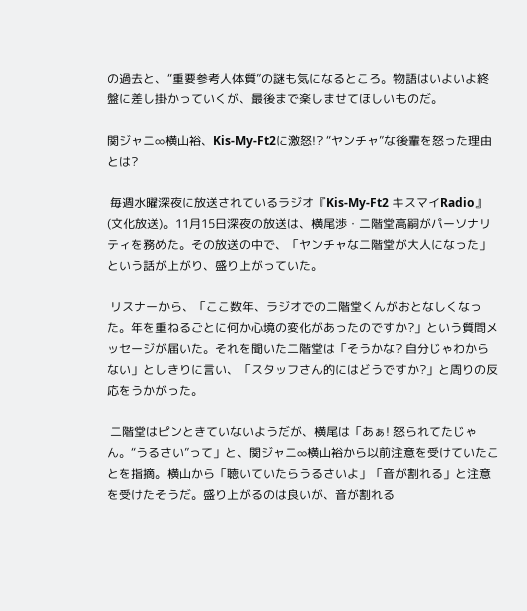の過去と、“重要参考人体質”の謎も気になるところ。物語はいよいよ終盤に差し掛かっていくが、最後まで楽しませてほしいものだ。

関ジャニ∞横山裕、Kis-My-Ft2に激怒!? “ヤンチャ”な後輩を怒った理由とは?

 毎週水曜深夜に放送されているラジオ『Kis-My-Ft2 キスマイRadio』(文化放送)。11月15日深夜の放送は、横尾渉・二階堂高嗣がパーソナリティを務めた。その放送の中で、「ヤンチャな二階堂が大人になった」という話が上がり、盛り上がっていた。

 リスナーから、「ここ数年、ラジオでの二階堂くんがおとなしくなった。年を重ねるごとに何か心境の変化があったのですか?」という質問メッセージが届いた。それを聞いた二階堂は「そうかな? 自分じゃわからない」としきりに言い、「スタッフさん的にはどうですか?」と周りの反応をうかがった。

 二階堂はピンときていないようだが、横尾は「あぁ! 怒られてたじゃん。“うるさい”って」と、関ジャニ∞横山裕から以前注意を受けていたことを指摘。横山から「聴いていたらうるさいよ」「音が割れる」と注意を受けたそうだ。盛り上がるのは良いが、音が割れる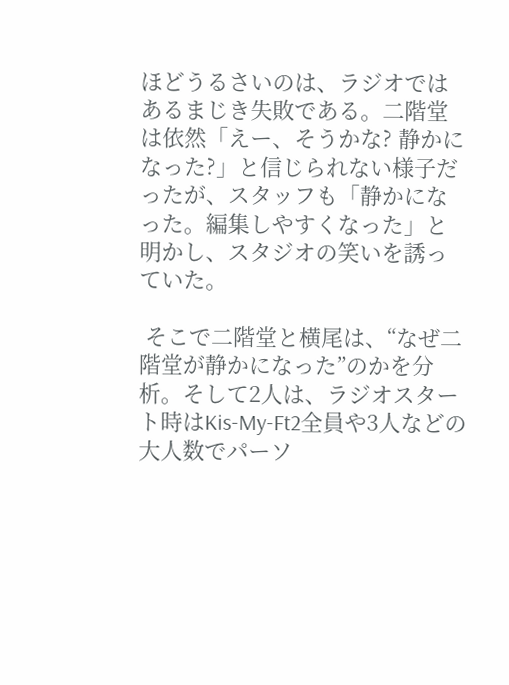ほどうるさいのは、ラジオではあるまじき失敗である。二階堂は依然「えー、そうかな? 静かになった?」と信じられない様子だったが、スタッフも「静かになった。編集しやすくなった」と明かし、スタジオの笑いを誘っていた。

 そこで二階堂と横尾は、“なぜ二階堂が静かになった”のかを分析。そして2人は、ラジオスタート時はKis-My-Ft2全員や3人などの大人数でパーソ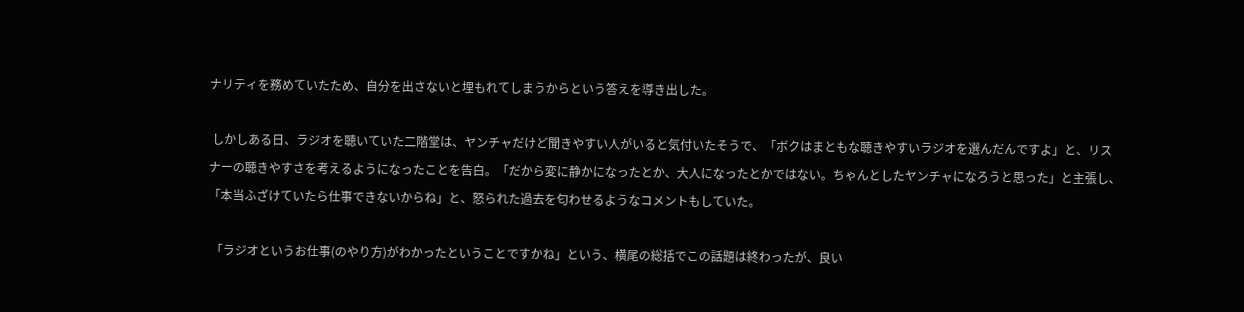ナリティを務めていたため、自分を出さないと埋もれてしまうからという答えを導き出した。

 しかしある日、ラジオを聴いていた二階堂は、ヤンチャだけど聞きやすい人がいると気付いたそうで、「ボクはまともな聴きやすいラジオを選んだんですよ」と、リスナーの聴きやすさを考えるようになったことを告白。「だから変に静かになったとか、大人になったとかではない。ちゃんとしたヤンチャになろうと思った」と主張し、「本当ふざけていたら仕事できないからね」と、怒られた過去を匂わせるようなコメントもしていた。

 「ラジオというお仕事(のやり方)がわかったということですかね」という、横尾の総括でこの話題は終わったが、良い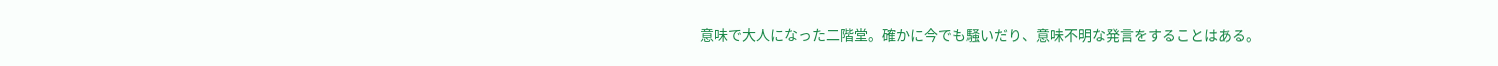意味で大人になった二階堂。確かに今でも騒いだり、意味不明な発言をすることはある。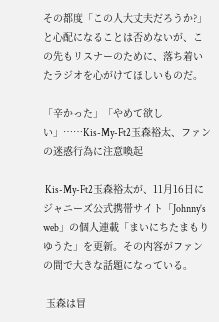その都度「この人大丈夫だろうか?」と心配になることは否めないが、この先もリスナーのために、落ち着いたラジオを心がけてほしいものだ。

「辛かった」「やめて欲しい」……Kis-My-Ft2玉森裕太、ファンの迷惑行為に注意喚起

 Kis-My-Ft2玉森裕太が、11月16日にジャニーズ公式携帯サイト「Johnny’s web」の個人連載「まいにちたまもりゆうた」を更新。その内容がファンの間で大きな話題になっている。

 玉森は冒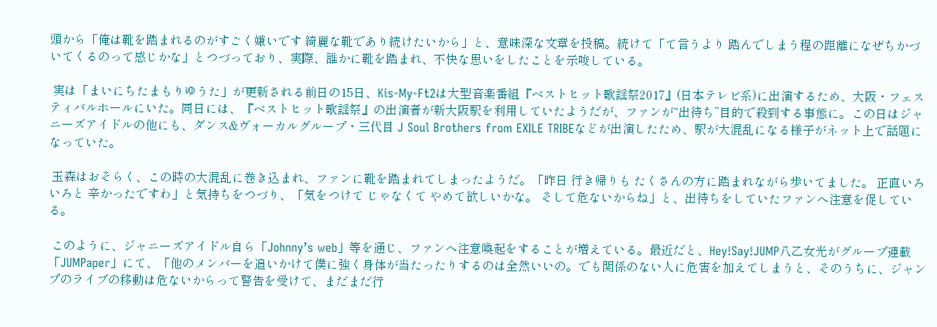頭から「俺は靴を踏まれるのがすごく嫌いです 綺麗な靴であり続けたいから」と、意味深な文章を投稿。続けて「て言うより 踏んでしまう程の距離になぜちかづいてくるのって感じかな」とつづっており、実際、誰かに靴を踏まれ、不快な思いをしたことを示唆している。

 実は「まいにちたまもりゆうた」が更新される前日の15日、Kis-My-Ft2は大型音楽番組『ベストヒット歌謡祭2017』(日本テレビ系)に出演するため、大阪・フェスティバルホールにいた。同日には、『ベストヒット歌謡祭』の出演者が新大阪駅を利用していたようだが、ファンが“出待ち”目的で殺到する事態に。この日はジャニーズアイドルの他にも、ダンス&ヴォーカルグループ・三代目 J Soul Brothers from EXILE TRIBEなどが出演したため、駅が大混乱になる様子がネット上で話題になっていた。

 玉森はおそらく、この時の大混乱に巻き込まれ、ファンに靴を踏まれてしまったようだ。「昨日 行き帰りも たくさんの方に踏まれながら歩いてました。 正直いろいろと 辛かったですわ」と気持ちをつづり、「気をつけて じゃなくて やめて欲しいかな。 そして危ないからね」と、出待ちをしていたファンへ注意を促している。

 このように、ジャニーズアイドル自ら「Johnny’s web」等を通じ、ファンへ注意喚起をすることが増えている。最近だと、Hey!Say!JUMP八乙女光がグループ連載「JUMPaper」にて、「他のメンバーを追いかけて僕に強く身体が当たったりするのは全然いいの。でも関係のない人に危害を加えてしまうと、そのうちに、ジャンプのライブの移動は危ないからって警告を受けて、まだまだ行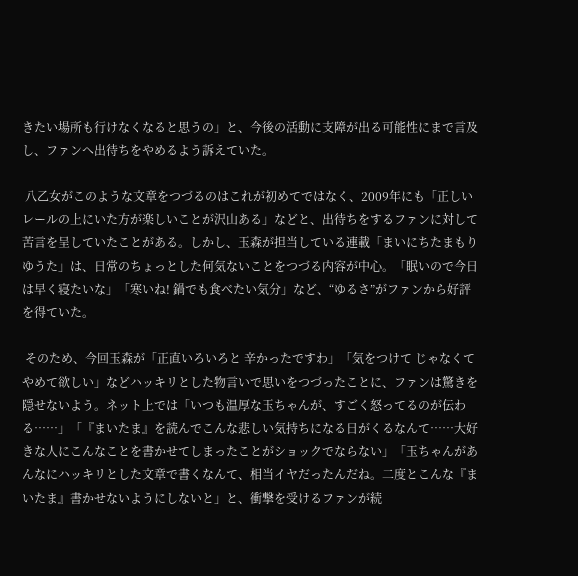きたい場所も行けなくなると思うの」と、今後の活動に支障が出る可能性にまで言及し、ファンへ出待ちをやめるよう訴えていた。

 八乙女がこのような文章をつづるのはこれが初めてではなく、2009年にも「正しいレールの上にいた方が楽しいことが沢山ある」などと、出待ちをするファンに対して苦言を呈していたことがある。しかし、玉森が担当している連載「まいにちたまもりゆうた」は、日常のちょっとした何気ないことをつづる内容が中心。「眠いので今日は早く寝たいな」「寒いね! 鍋でも食べたい気分」など、“ゆるさ”がファンから好評を得ていた。

 そのため、今回玉森が「正直いろいろと 辛かったですわ」「気をつけて じゃなくて やめて欲しい」などハッキリとした物言いで思いをつづったことに、ファンは驚きを隠せないよう。ネット上では「いつも温厚な玉ちゃんが、すごく怒ってるのが伝わる……」「『まいたま』を読んでこんな悲しい気持ちになる日がくるなんて……大好きな人にこんなことを書かせてしまったことがショックでならない」「玉ちゃんがあんなにハッキリとした文章で書くなんて、相当イヤだったんだね。二度とこんな『まいたま』書かせないようにしないと」と、衝撃を受けるファンが続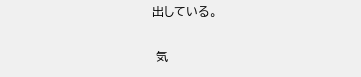出している。

 気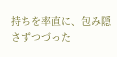持ちを率直に、包み隠さずつづった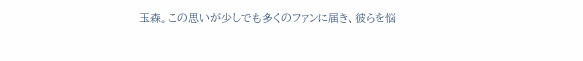玉森。この思いが少しでも多くのファンに届き、彼らを悩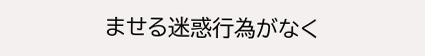ませる迷惑行為がなく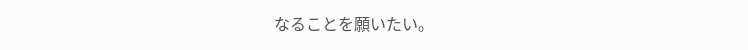なることを願いたい。